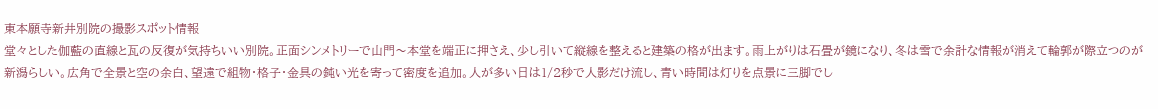東本願寺新井別院の撮影スポット情報
堂々とした伽藍の直線と瓦の反復が気持ちいい別院。正面シンメトリーで山門〜本堂を端正に押さえ、少し引いて縦線を整えると建築の格が出ます。雨上がりは石畳が鏡になり、冬は雪で余計な情報が消えて輪郭が際立つのが新潟らしい。広角で全景と空の余白、望遠で組物・格子・金具の鈍い光を寄って密度を追加。人が多い日は1/2秒で人影だけ流し、青い時間は灯りを点景に三脚でし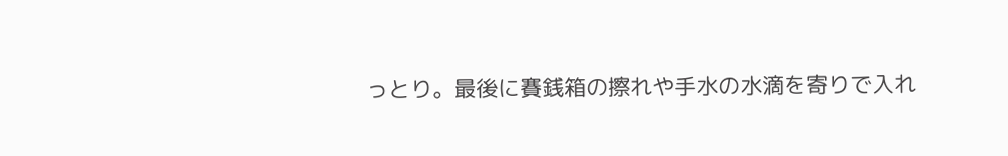っとり。最後に賽銭箱の擦れや手水の水滴を寄りで入れ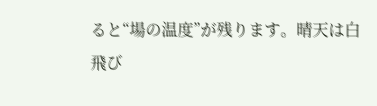ると“場の温度”が残ります。晴天は白飛び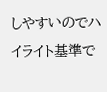しやすいのでハイライト基準で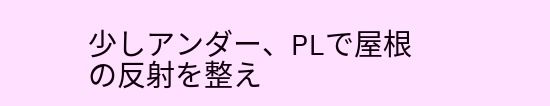少しアンダー、PLで屋根の反射を整え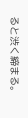ると渋く締まる。